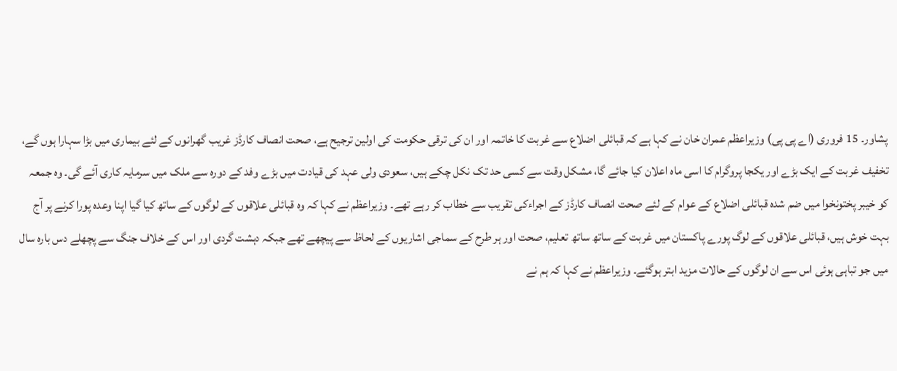پشاور۔ 15 فروری (اے پی پی) وزیراعظم عمران خان نے کہا ہے کہ قبائلی اضلاع سے غربت کا خاتمہ اور ان کی ترقی حکومت کی اولین ترجیح ہے، صحت انصاف کارڈز غریب گھرانوں کے لئے بیماری میں بڑا سہارا ہوں گے، تخفیف غربت کے ایک بڑے اور یکجا پروگرام کا اسی ماہ اعلان کیا جائے گا، مشکل وقت سے کسی حد تک نکل چکے ہیں، سعودی ولی عہد کی قیادت میں بڑے وفد کے دورہ سے ملک میں سرمایہ کاری آئے گی۔ وہ جمعہ کو خیبر پختونخوا میں ضم شدہ قبائلی اضلاع کے عوام کے لئے صحت انصاف کارڈز کے اجراءکی تقریب سے خطاب کر رہے تھے۔ وزیراعظم نے کہا کہ وہ قبائلی علاقوں کے لوگوں کے ساتھ کیا گیا اپنا وعدہ پورا کرنے پر آج بہت خوش ہیں، قبائلی علاقوں کے لوگ پورے پاکستان میں غربت کے ساتھ ساتھ تعلیم، صحت اور ہر طرح کے سماجی اشاریوں کے لحاظ سے پیچھے تھے جبکہ دہشت گردی اور اس کے خلاف جنگ سے پچھلے دس بارہ سال میں جو تباہی ہوئی اس سے ان لوگوں کے حالات مزید ابتر ہوگئے۔ وزیراعظم نے کہا کہ ہم نے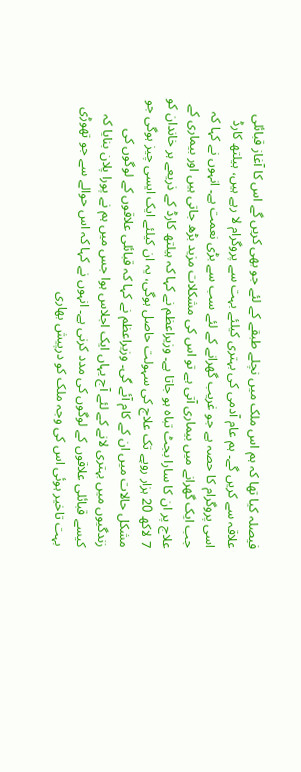فیصلہ کیا تھا کہ ہم اس ملک میں نچلے طبقے کے لئے جو بھی کریں گے اس کا آغاز قبائلی علاقہ سے کریں گے۔ ہم عام آدمی کی بہتری کیلئے بہت سے پروگرام لا رہے ہیں، ہیلتھ کارڈ اسی پروگرام کا حصہ ہے جو غریب گھرانے کے لئے سب سے بڑی نعمت ہے۔ انہوں نے کہا کہ جب ایک گھرانے میں بیماری آتی ہے تو اس کی مشکلات مزید بڑھ جاتی ہیں اور بیماری کے علاج پر ان کا سارا بجٹ تباہ ہو جاتا ہے۔ وزیراعظم نے کہا کہ ہیلتھ کارڈ کے ذریعے ہر خاندان کو 7 لاکھ 20 ہزار روپے تک علاج کی سہولت حاصل ہوگی، یہ ان کیلئے ایک ایسی چیز ہوگی جو مشکل حالات میں ان کے کام آئے گی۔ وزیراعظم نے کہا کہ قبائلی علاقوں کے لوگوں کی زندگیوں میں بہتری لانے کے لئے آج یہاں ایک اجلاس ہوا جس میں ہم نے پورا پلان بنایا کہ کیسے قبائلی علاقوں کے لوگوں کی مدد کرنی ہے۔ انہوں نے کہا کہ اس حوالے سے جو تھوڑی بہت تاخیر ہوئی اس کی وجہ ملک کو درپیش بھاری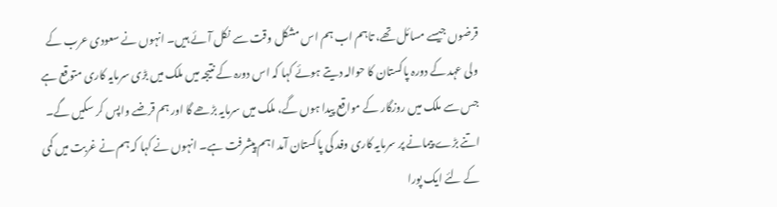قرضوں جیسے مسائل تھے، تاہم اب ہم اس مشکل وقت سے نکل آئے ہیں۔ انہوں نے سعودی عرب کے ولی عہد کے دورہ پاکستان کا حوالہ دیتے ہوئے کہا کہ اس دورہ کے نتیجہ میں ملک میں بڑی سرمایہ کاری متوقع ہے جس سے ملک میں روزگار کے مواقع پیدا ہوں گے، ملک میں سرمایہ بڑھے گا اور ہم قرضے واپس کر سکیں گے۔ اتنے بڑے پیمانے پر سرمایہ کاری وفد کی پاکستان آمد اہم پیشرفت ہے۔ انہوں نے کہا کہ ہم نے غربت میں کمی کے لئے ایک پورا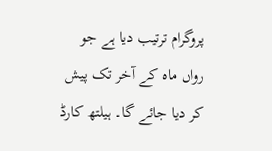پروگرام ترتیب دیا ہے جو رواں ماہ کے آخر تک پیش کر دیا جائے گا۔ ہیلتھ کارڈ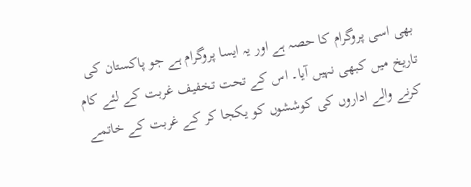بھی اسی پروگرام کا حصہ ہے اور یہ ایسا پروگرام ہے جو پاکستان کی تاریخ میں کبھی نہیں آیا۔ اس کے تحت تخفیف غربت کے لئے کام کرنے والے اداروں کی کوششوں کو یکجا کر کے غربت کے خاتمے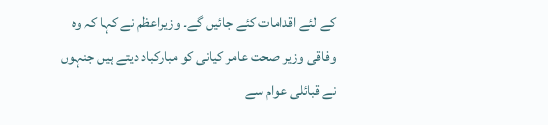کے لئے اقدامات کئے جائیں گے۔ وزیراعظم نے کہا کہ وہ وفاقی وزیر صحت عامر کیانی کو مبارکباد دیتے ہیں جنہوں نے قبائلی عوام سے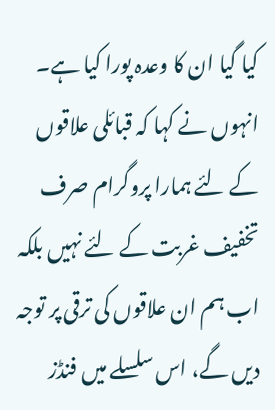کیا گیا ان کا وعدہ پورا کیا ہے۔ انہوں نے کہا کہ قبائلی علاقوں کے لئے ہمارا پروگرام صرف تخفیف غربت کے لئے نہیں بلکہ اب ہم ان علاقوں کی ترقی پر توجہ دیں گے، اس سلسلے میں فنڈز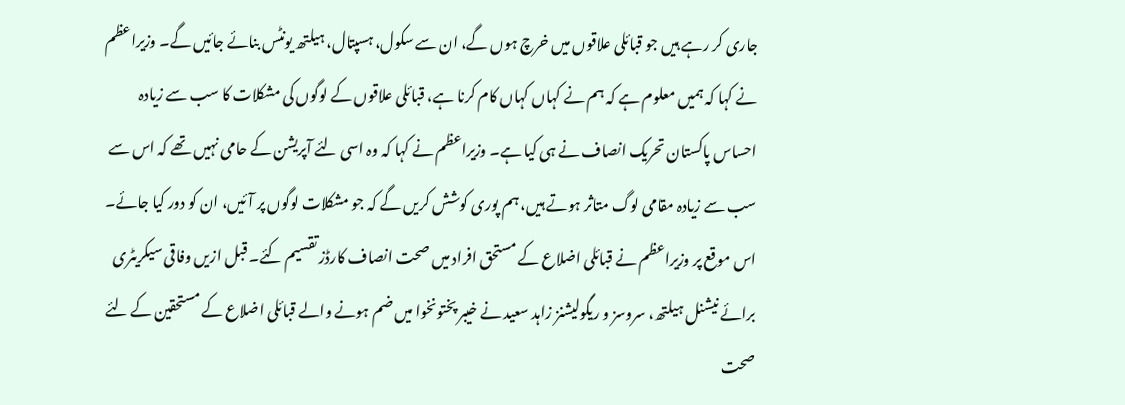جاری کر رہے ہیں جو قبائلی علاقوں میں خرچ ہوں گے، ان سے سکول، ہسپتال، ہیلتھ یونٹس بنائے جائیں گے۔ وزیراعظم نے کہا کہ ہمیں معلوم ہے کہ ہم نے کہاں کہاں کام کرنا ہے، قبائلی علاقوں کے لوگوں کی مشکلات کا سب سے زیادہ احساس پاکستان تحریک انصاف نے ہی کیا ہے۔ وزیراعظم نے کہا کہ وہ اسی لئے آپریشن کے حامی نہیں تھے کہ اس سے سب سے زیادہ مقامی لوگ متاثر ہوتے ہیں، ہم پوری کوشش کریں گے کہ جو مشکلات لوگوں پر آئیں، ان کو دور کیا جائے۔ اس موقع پر وزیراعظم نے قبائلی اضلاع کے مستحق افراد میں صحت انصاف کارڈز تقسیم کئے۔ قبل ازیں وفاقی سیکریٹری برائے نیشنل ہیلتھ، سروسز و ریگولیشنز زاہد سعید نے خیبر پختونخوا میں ضم ہونے والے قبائلی اضلاع کے مستحقین کے لئے صحت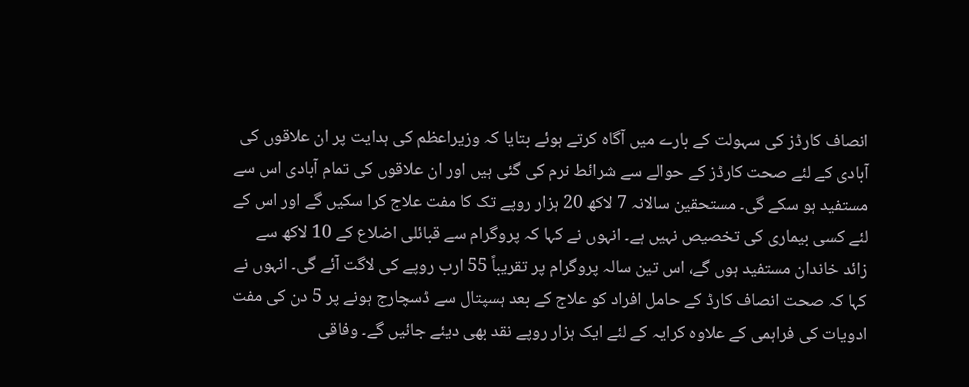انصاف کارڈز کی سہولت کے بارے میں آگاہ کرتے ہوئے بتایا کہ وزیراعظم کی ہدایت پر ان علاقوں کی آبادی کے لئے صحت کارڈز کے حوالے سے شرائط نرم کی گئی ہیں اور ان علاقوں کی تمام آبادی اس سے مستفید ہو سکے گی۔ مستحقین سالانہ 7 لاکھ 20 ہزار روپے تک کا مفت علاج کرا سکیں گے اور اس کے لئے کسی بیماری کی تخصیص نہیں ہے۔ انہوں نے کہا کہ پروگرام سے قبائلی اضلاع کے 10 لاکھ سے زائد خاندان مستفید ہوں گے، اس تین سالہ پروگرام پر تقریباً 55 ارب روپے کی لاگت آئے گی۔ انہوں نے کہا کہ صحت انصاف کارڈ کے حامل افراد کو علاج کے بعد ہسپتال سے ڈسچارج ہونے پر 5 دن کی مفت ادویات کی فراہمی کے علاوہ کرایہ کے لئے ایک ہزار روپے نقد بھی دیئے جائیں گے۔ وفاقی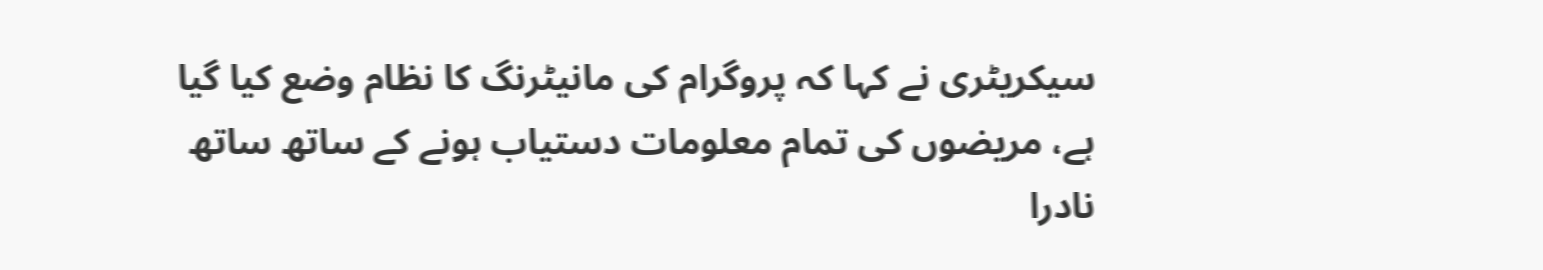سیکریٹری نے کہا کہ پروگرام کی مانیٹرنگ کا نظام وضع کیا گیا ہے، مریضوں کی تمام معلومات دستیاب ہونے کے ساتھ ساتھ نادرا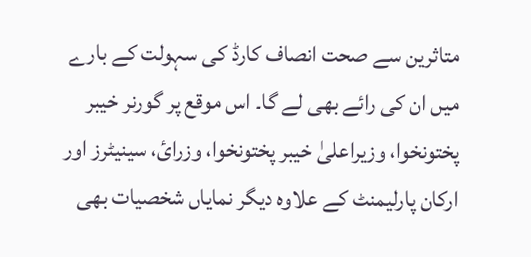متاثرین سے صحت انصاف کارڈ کی سہولت کے بارے میں ان کی رائے بھی لے گا۔ اس موقع پر گورنر خیبر پختونخوا، وزیراعلیٰ خیبر پختونخوا، وزرائ، سینیٹرز اور ارکان پارلیمنٹ کے علاوہ دیگر نمایاں شخصیات بھی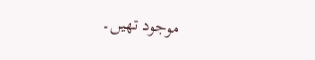موجود تھیں۔